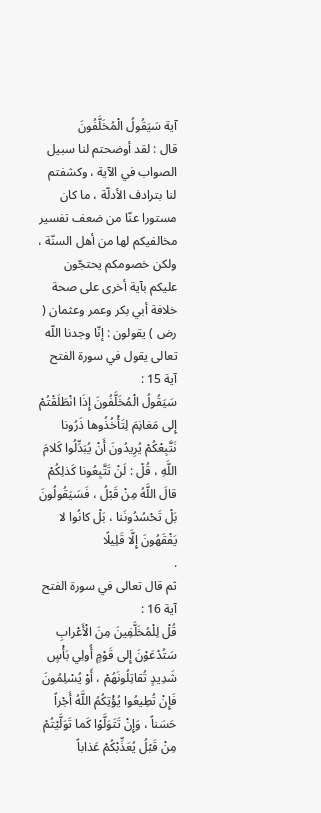آية سَيَقُولُ الْمُخَلَّفُونَ
قال : لقد أوضحتم لنا سبيل الصواب في الآية ، وكشفتم لنا بترادف الأدلّة ، ما كان مستورا عنّا من ضعف تفسير مخالفيكم لها من أهل السنّة ، ولكن خصومكم يحتجّون عليكم بآية أخرى على صحة خلافة أبي بكر وعمر وعثمان ( رض ) يقولون : إنّا وجدنا اللّه تعالى يقول في سورة الفتح آية 15 :
سَيَقُولُ الْمُخَلَّفُونَ إِذَا انْطَلَقْتُمْ إِلى مَغانِمَ لِتَأْخُذُوها ذَرُونا نَتَّبِعْكُمْ يُرِيدُونَ أَنْ يُبَدِّلُوا كَلامَ اللَّهِ ، قُلْ : لَنْ تَتَّبِعُونا كَذلِكُمْ قالَ اللَّهُ مِنْ قَبْلُ ، فَسَيَقُولُونَ بَلْ تَحْسُدُونَنا ، بَلْ كانُوا لا يَفْقَهُونَ إِلَّا قَلِيلًا
.
ثم قال تعالى في سورة الفتح آية 16 :
قُلْ لِلْمُخَلَّفِينَ مِنَ الْأَعْرابِ سَتُدْعَوْنَ إِلى قَوْمٍ أُولِي بَأْسٍ شَدِيدٍ تُقاتِلُونَهُمْ ، أَوْ يُسْلِمُونَ فَإِنْ تُطِيعُوا يُؤْتِكُمُ اللَّهُ أَجْراً حَسَناً ، وَإِنْ تَتَوَلَّوْا كَما تَوَلَّيْتُمْ مِنْ قَبْلُ يُعَذِّبْكُمْ عَذاباً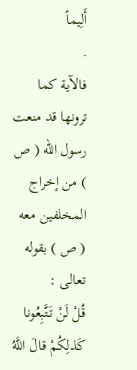أَلِيماً
.
فالآية كما ترونها قد منعت رسول اللّه ( ص ) من إخراج المخلفين معه ( ص ) بقوله تعالى :
قُلْ لَنْ تَتَّبِعُونا كَذلِكُمْ قالَ اللَّهُ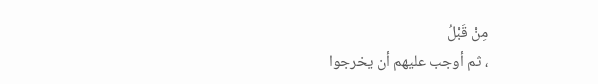مِنْ قَبْلُ
، ثم أوجب عليهم أن يخرجوا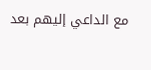مع الداعي إليهم بعد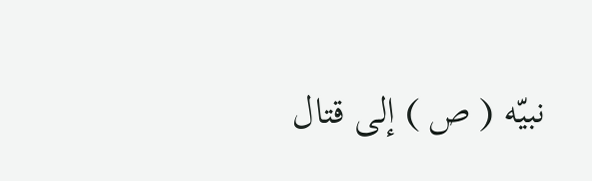نبيّه ( ص ) إلى قتال